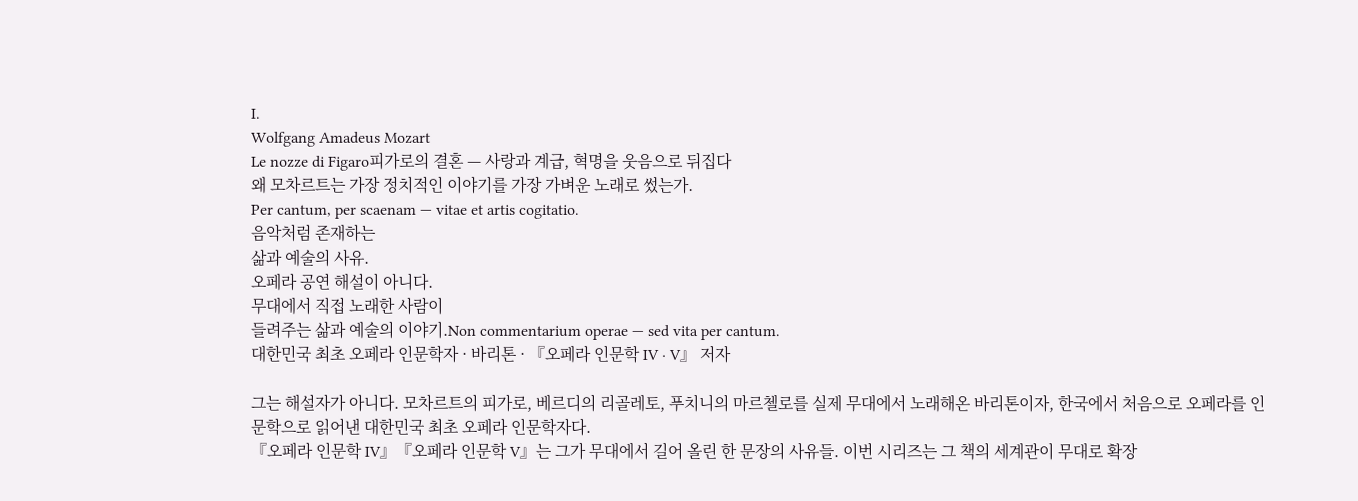I.
Wolfgang Amadeus Mozart
Le nozze di Figaro피가로의 결혼 — 사랑과 계급, 혁명을 웃음으로 뒤집다
왜 모차르트는 가장 정치적인 이야기를 가장 가벼운 노래로 썼는가.
Per cantum, per scaenam — vitae et artis cogitatio.
음악처럼 존재하는
삶과 예술의 사유.
오페라 공연 해설이 아니다.
무대에서 직접 노래한 사람이
들려주는 삶과 예술의 이야기.Non commentarium operae — sed vita per cantum.
대한민국 최초 오페라 인문학자 · 바리톤 · 『오페라 인문학 IV · V』 저자

그는 해설자가 아니다. 모차르트의 피가로, 베르디의 리골레토, 푸치니의 마르첼로를 실제 무대에서 노래해온 바리톤이자, 한국에서 처음으로 오페라를 인문학으로 읽어낸 대한민국 최초 오페라 인문학자다.
『오페라 인문학 IV』『오페라 인문학 V』는 그가 무대에서 길어 올린 한 문장의 사유들. 이번 시리즈는 그 책의 세계관이 무대로 확장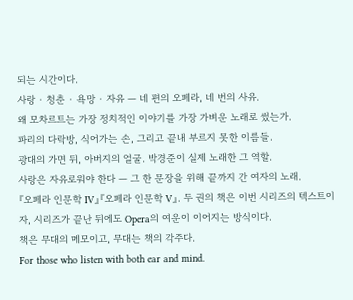되는 시간이다.
사랑 · 청춘 · 욕망 · 자유 — 네 편의 오페라, 네 번의 사유.
왜 모차르트는 가장 정치적인 이야기를 가장 가벼운 노래로 썼는가.
파리의 다락방, 식어가는 손, 그리고 끝내 부르지 못한 이름들.
광대의 가면 뒤, 아버지의 얼굴. 박경준이 실제 노래한 그 역할.
사랑은 자유로워야 한다 — 그 한 문장을 위해 끝까지 간 여자의 노래.
『오페라 인문학 IV』『오페라 인문학 V』. 두 권의 책은 이번 시리즈의 텍스트이자, 시리즈가 끝난 뒤에도 Opera의 여운이 이어지는 방식이다.
책은 무대의 메모이고, 무대는 책의 각주다.
For those who listen with both ear and mind.